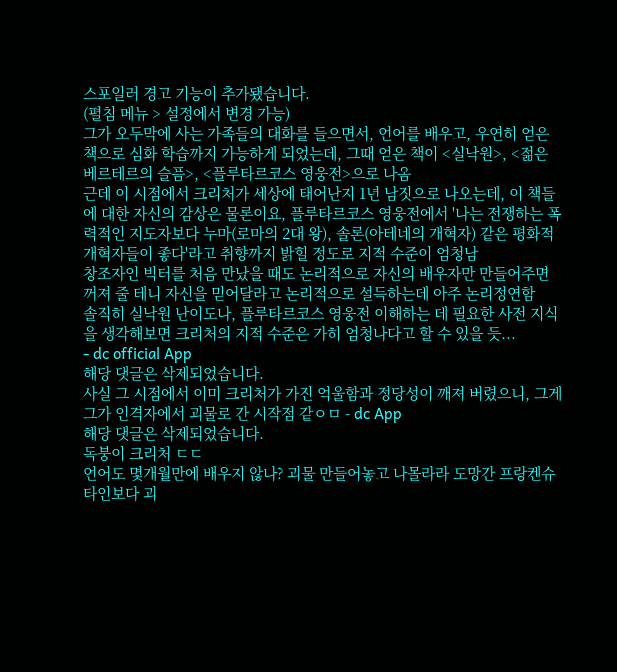스포일러 경고 기능이 추가됐습니다.
(펼침 메뉴 > 설정에서 변경 가능)
그가 오두막에 사는 가족들의 대화를 들으면서, 언어를 배우고, 우연히 얻은 책으로 심화 학습까지 가능하게 되었는데, 그때 얻은 책이 <실낙원>, <젊은 베르테르의 슬픔>, <플루타르코스 영웅전>으로 나옴
근데 이 시점에서 크리처가 세상에 태어난지 1년 남짓으로 나오는데, 이 책들에 대한 자신의 감상은 물론이요, 플루타르코스 영웅전에서 '나는 전쟁하는 폭력적인 지도자보다 누마(로마의 2대 왕), 솔론(아테네의 개혁자) 같은 평화적 개혁자들이 좋다'라고 취향까지 밝힐 정도로 지적 수준이 엄청남
창조자인 빅터를 처음 만났을 때도 논리적으로 자신의 배우자만 만들어주면 꺼져 줄 테니 자신을 믿어달라고 논리적으로 설득하는데 아주 논리정연함
솔직히 실낙원 난이도나, 플루타르코스 영웅전 이해하는 데 필요한 사전 지식을 생각해보면 크리처의 지적 수준은 가히 엄청나다고 할 수 있을 듯...
- dc official App
해당 댓글은 삭제되었습니다.
사실 그 시점에서 이미 크리처가 가진 억울함과 정당성이 깨져 버렸으니, 그게 그가 인격자에서 괴물로 간 시작점 같ㅇㅁ - dc App
해당 댓글은 삭제되었습니다.
독붕이 크리처 ㄷㄷ
언어도 몇개월만에 배우지 않나? 괴물 만들어놓고 나몰라라 도망간 프랑켄슈타인보다 괴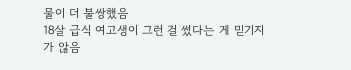물이 더 불쌍했음
18살 급식 여고생이 그런 걸 썼다는 게 믿기지가 않음